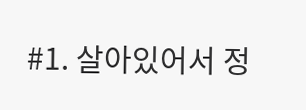#1. 살아있어서 정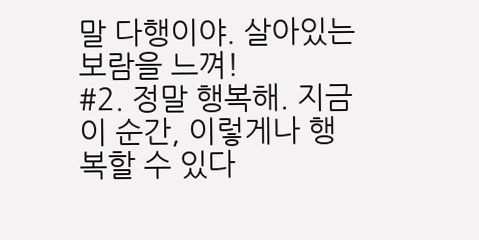말 다행이야. 살아있는 보람을 느껴!
#2. 정말 행복해. 지금 이 순간, 이렇게나 행복할 수 있다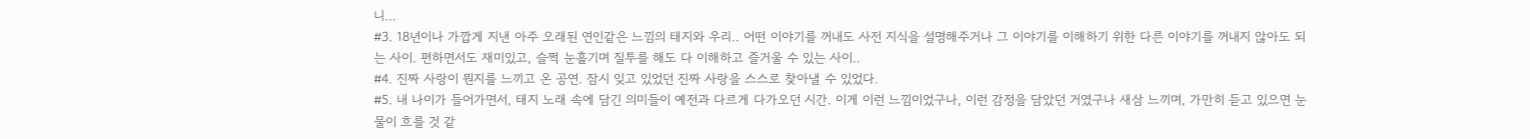니...
#3. 18년이나 가깝게 지낸 아주 오래된 연인같은 느낌의 태지와 우리.. 어떤 이야기를 꺼내도 사전 지식을 설명해주거나 그 이야기를 이해하기 위한 다른 이야기를 꺼내지 않아도 되는 사이. 편하면서도 재미있고, 슬쩍 눈흘기며 질투를 해도 다 이해하고 즐거울 수 있는 사이..
#4. 진짜 사랑이 뭔지를 느끼고 온 공연. 잠시 잊고 있었던 진짜 사랑을 스스로 찾아낼 수 있었다.
#5. 내 나이가 들어가면서, 태지 노래 속에 담긴 의미들이 예전과 다르게 다가오던 시간. 이게 이런 느낌이었구나, 이런 감정을 담았던 거였구나 새삼 느끼며, 가만히 듣고 있으면 눈물이 흐를 것 같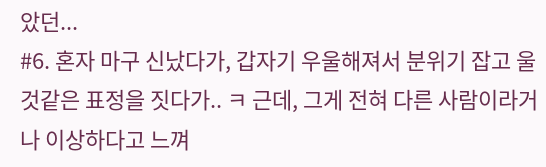았던...
#6. 혼자 마구 신났다가, 갑자기 우울해져서 분위기 잡고 울 것같은 표정을 짓다가.. ㅋ 근데, 그게 전혀 다른 사람이라거나 이상하다고 느껴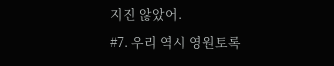지진 않았어.
#7. 우리 역시 영원토록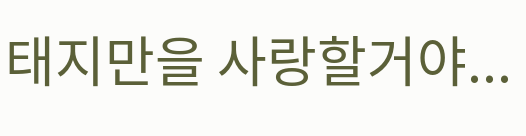태지만을 사랑할거야...